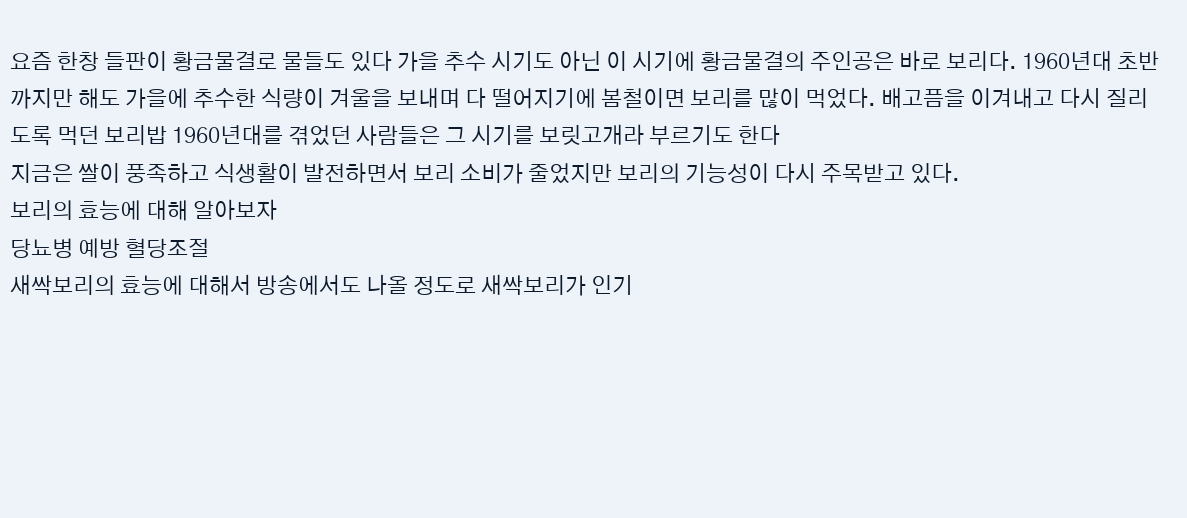요즘 한창 들판이 황금물결로 물들도 있다 가을 추수 시기도 아닌 이 시기에 황금물결의 주인공은 바로 보리다. 1960년대 초반까지만 해도 가을에 추수한 식량이 겨울을 보내며 다 떨어지기에 봄철이면 보리를 많이 먹었다. 배고픔을 이겨내고 다시 질리도록 먹던 보리밥 1960년대를 겪었던 사람들은 그 시기를 보릿고개라 부르기도 한다
지금은 쌀이 풍족하고 식생활이 발전하면서 보리 소비가 줄었지만 보리의 기능성이 다시 주목받고 있다.
보리의 효능에 대해 알아보자
당뇨병 예방 혈당조절
새싹보리의 효능에 대해서 방송에서도 나올 정도로 새싹보리가 인기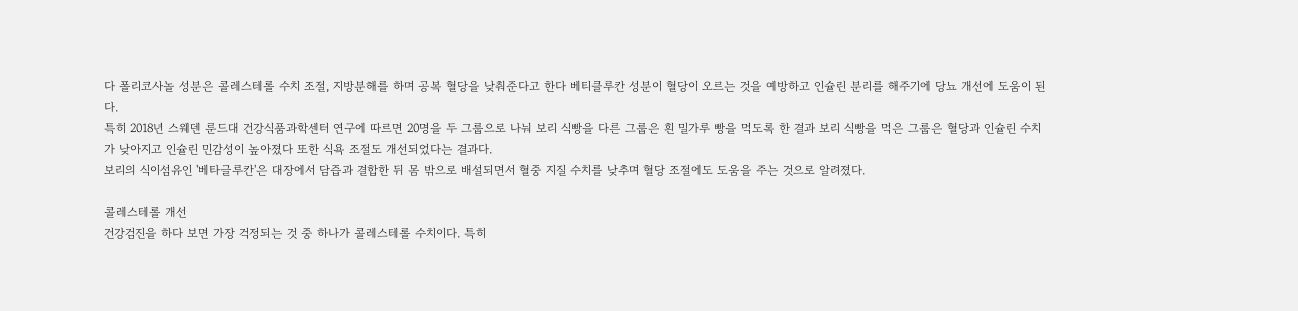다 폴리코사놀 성분은 콜레스테롤 수치 조절, 지방분해를 하며 공복 혈당을 낮춰준다고 한다 베티클루칸 성분이 혈당이 오르는 것을 예방하고 인슐린 분리를 해주기에 당뇨 개선에 도움이 된다.
특히 2018년 스웨덴 룬드대 건강식품과학센터 연구에 따르면 20명을 두 그룹으로 나눠 보리 식빵을 다른 그룹은 흰 밀가루 빵을 먹도록 한 결과 보리 식빵을 먹은 그룹은 혈당과 인슐린 수치가 낮아지고 인슐린 민감성이 높아졌다 또한 식욕 조절도 개선되었다는 결과다.
보리의 식이섬유인 '베타글루칸'은 대장에서 담즙과 결합한 뒤 몸 밖으로 배설되면서 혈중 지질 수치를 낮추며 혈당 조절에도 도움을 주는 것으로 알려졌다.

콜레스테롤 개선
건강검진을 하다 보면 가장 걱정되는 것 중 하나가 콜레스테롤 수치이다. 특히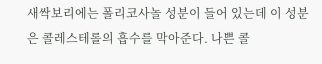새싹보리에는 폴리코사놀 성분이 들어 있는데 이 성분은 콜레스테롤의 흡수를 막아준다. 나쁜 콜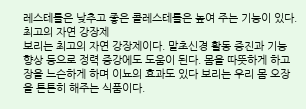레스테롤은 낮추고 좋은 콜레스테롤은 높여 주는 기능이 있다.
최고의 자연 강장제
보리는 최고의 자연 강장제이다. 말초신경 활동 증진과 기능 향상 등으로 정력 증강에도 도움이 된다. 몸을 따뜻하게 하고 장을 느슨하게 하며 이뇨의 효과도 있다 보리는 우리 몸 오장을 튼튼히 해주는 식품이다.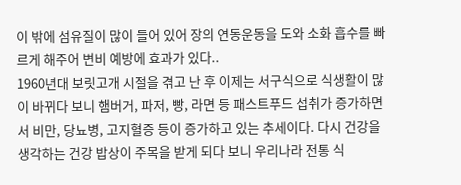이 밖에 섬유질이 많이 들어 있어 장의 연동운동을 도와 소화 흡수를 빠르게 해주어 변비 예방에 효과가 있다..
1960년대 보릿고개 시절을 겪고 난 후 이제는 서구식으로 식생활이 많이 바뀌다 보니 햄버거, 파저, 빵, 라면 등 패스트푸드 섭취가 증가하면서 비만, 당뇨병, 고지혈증 등이 증가하고 있는 추세이다. 다시 건강을 생각하는 건강 밥상이 주목을 받게 되다 보니 우리나라 전통 식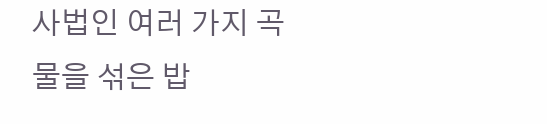사법인 여러 가지 곡물을 섞은 밥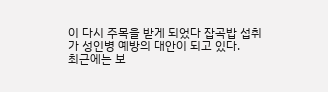이 다시 주목을 받게 되었다 잡곡밥 섭취가 성인병 예방의 대안이 되고 있다.
최근에는 보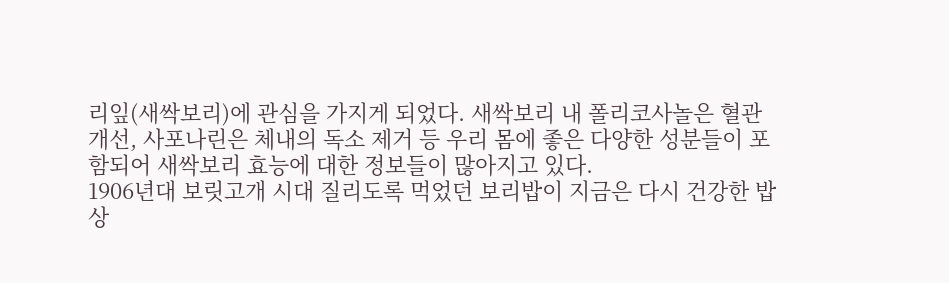리잎(새싹보리)에 관심을 가지게 되었다. 새싹보리 내 폴리코사놀은 혈관 개선, 사포나린은 체내의 독소 제거 등 우리 몸에 좋은 다양한 성분들이 포함되어 새싹보리 효능에 대한 정보들이 많아지고 있다.
1906년대 보릿고개 시대 질리도록 먹었던 보리밥이 지금은 다시 건강한 밥상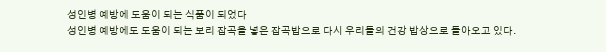성인병 예방에 도움이 되는 식품이 되었다
성인병 예방에도 도움이 되는 보리 잡곡을 넣은 잡곡밥으로 다시 우리들의 건강 밥상으로 돌아오고 있다.